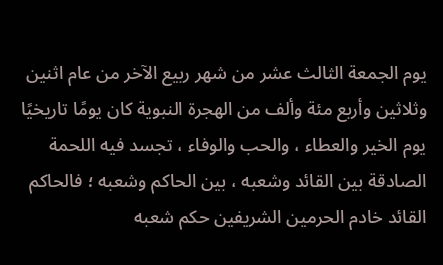يوم الجمعة الثالث عشر من شهر ربيع الآخر من عام اثنين وثلاثين وأربع مئة وألف من الهجرة النبوية كان يومًا تاريخيًا يوم الخير والعطاء ، والحب والوفاء ، تجسد فيه اللحمة الصادقة بين القائد وشعبه ، بين الحاكم وشعبه ؛ فالحاكم القائد خادم الحرمين الشريفين حكم شعبه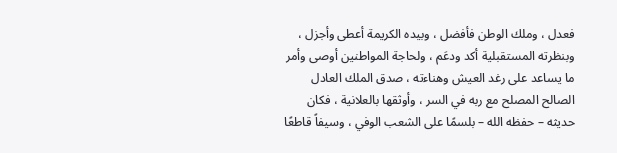فعدل ، وملك الوطن فأفضل ، وبيده الكريمة أعطى وأجزل ، وبنظرته المستقبلية أكد ودعَم ، ولحاجة المواطنين أوصى وأمر ما يساعد على رغد العيش وهناءته ، صدق الملك العادل الصالح المصلح مع ربه في السر ، وأوثقها بالعلانية ، فكان حديثه – حفظه الله – بلسمًا على الشعب الوفي ، وسيفاً قاطعًا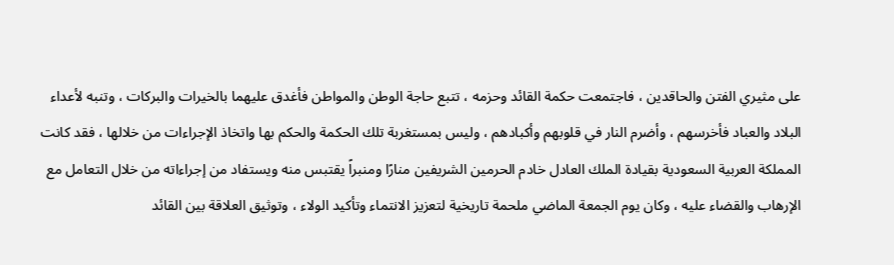على مثيري الفتن والحاقدين ، فاجتمعت حكمة القائد وحزمه ، تتبع حاجة الوطن والمواطن فأغدق عليهما بالخيرات والبركات ، وتنبه لأعداء البلاد والعباد فأخرسهم ، وأضرم النار في قلوبهم وأكبادهم ، وليس بمستغربة تلك الحكمة والحكم بها واتخاذ الإجراءات من خلالها ، فقد كانت المملكة العربية السعودية بقيادة الملك العادل خادم الحرمين الشريفين منارًا ومنبراً يقتبس منه ويستفاد من إجراءاته من خلال التعامل مع الإرهاب والقضاء عليه ، وكان يوم الجمعة الماضي ملحمة تاريخية لتعزيز الانتماء وتأكيد الولاء ، وتوثيق العلاقة بين القائد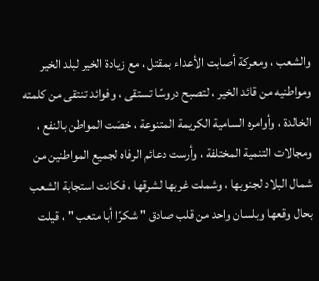والشعب ، ومعركة أصابت الأعداء بمقتل ، مع زيادة الخير لبلد الخير ومواطنيه من قائد الخير ، لتصبح دروسًا تستقى ، وفوائد تنتقى من كلمته الخالدة ، وأوامره السامية الكريمة المتنوعة ، خصَت المواطن بالنفع ، ومجالات التنمية المختلفة ، وأرست دعائم الرفاه لجميع المواطنين من شمال البلاد لجنوبها ، وشملت غربها لشرقها ، فكانت استجابة الشعب بحال وقعها وبلسان واحد من قلب صادق " شكرًا أبا متعب " ، قيلت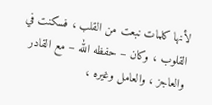لأنها كلمات نبعت من القلب ، فسكنت في القلوب ، وكان – حفظه الله – مع القادر والعاجز ، والعامل وغيره ،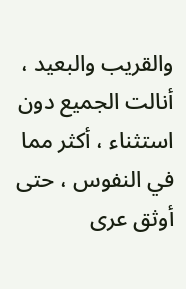والقريب والبعيد ، أنالت الجميع دون استثناء ، أكثر مما في النفوس ، حتى أوثق عرى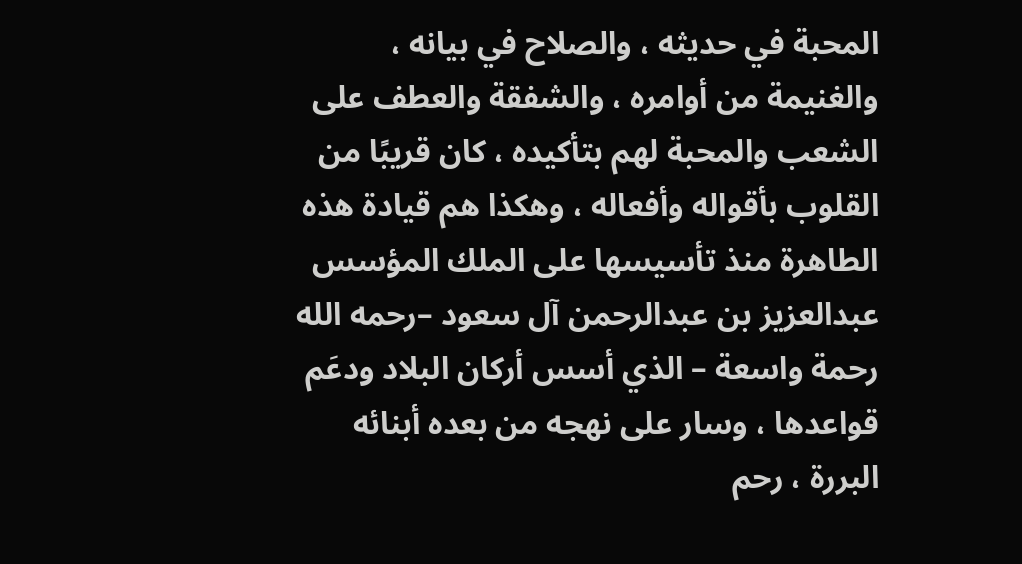المحبة في حديثه ، والصلاح في بيانه ، والغنيمة من أوامره ، والشفقة والعطف على الشعب والمحبة لهم بتأكيده ، كان قريبًا من القلوب بأقواله وأفعاله ، وهكذا هم قيادة هذه الطاهرة منذ تأسيسها على الملك المؤسس عبدالعزيز بن عبدالرحمن آل سعود –رحمه الله رحمة واسعة – الذي أسس أركان البلاد ودعَم قواعدها ، وسار على نهجه من بعده أبنائه البررة ، رحم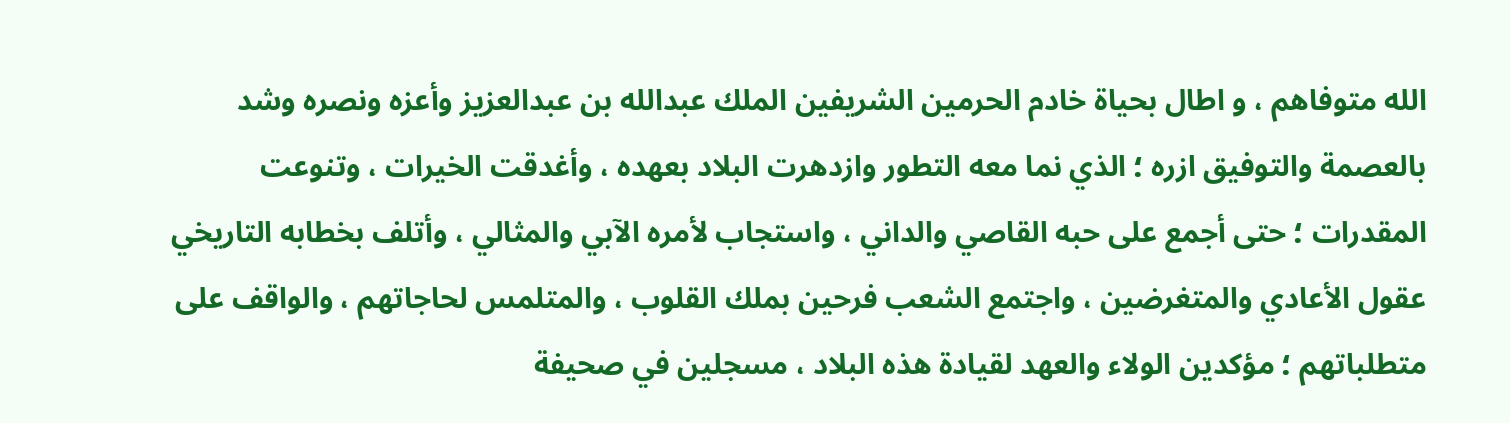الله متوفاهم ، و اطال بحياة خادم الحرمين الشريفين الملك عبدالله بن عبدالعزيز وأعزه ونصره وشد بالعصمة والتوفيق ازره ؛ الذي نما معه التطور وازدهرت البلاد بعهده ، وأغدقت الخيرات ، وتنوعت المقدرات ؛ حتى أجمع على حبه القاصي والداني ، واستجاب لأمره الآبي والمثالي ، وأتلف بخطابه التاريخي عقول الأعادي والمتغرضين ، واجتمع الشعب فرحين بملك القلوب ، والمتلمس لحاجاتهم ، والواقف على متطلباتهم ؛ مؤكدين الولاء والعهد لقيادة هذه البلاد ، مسجلين في صحيفة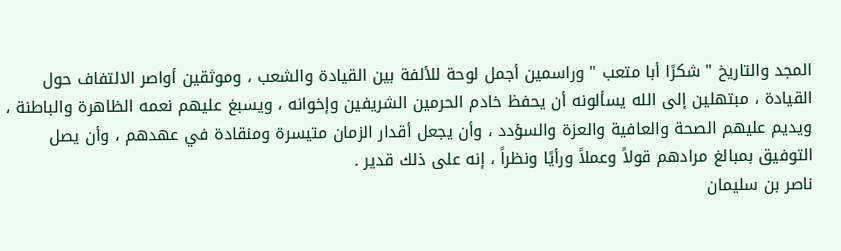المجد والتاريخ " شكرًا أبا متعب " وراسمين أجمل لوحة للألفة بين القيادة والشعب ، وموثقين أواصر الالتفاف حول القيادة ، مبتهلين إلى الله يسألونه أن يحفظ خادم الحرمين الشريفين وإخوانه ، ويسبغ عليهم نعمه الظاهرة والباطنة ، ويديم عليهم الصحة والعافية والعزة والسؤدد ، وأن يجعل أقدار الزمان متيسرة ومنقادة في عهدهم ، وأن يصل التوفيق بمبالغ مرادهم قولاً وعملاً ورأيًا ونظراً ، إنه على ذلك قدير .
ناصر بن سليمان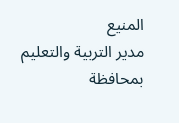المنيع
مدير التربية والتعليم بمحافظة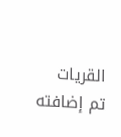القريات
تم إضافته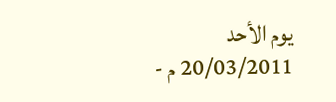يوم الأحد 20/03/2011 م -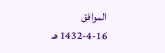الموافق 16-4-1432 هـ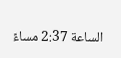الساعة 2:37 مساءً